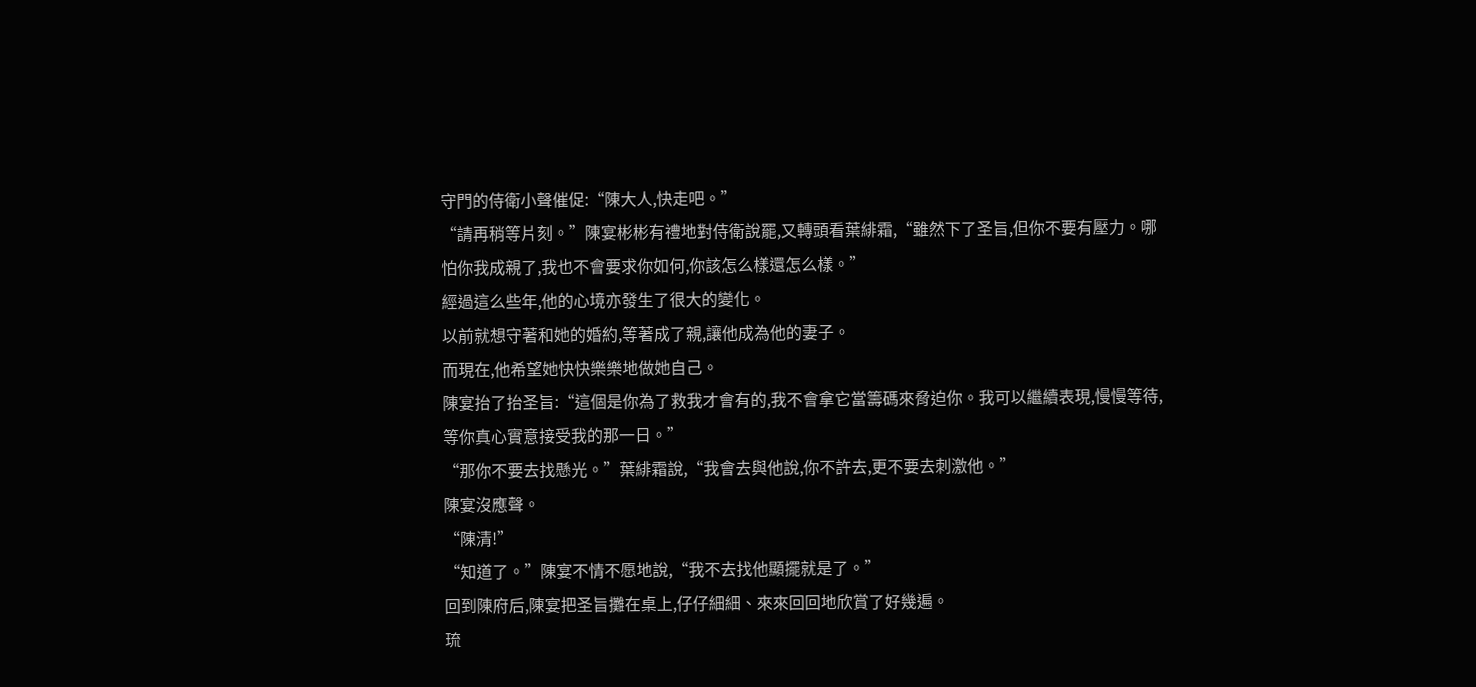守門的侍衛小聲催促:“陳大人,快走吧。”
“請再稍等片刻。”陳宴彬彬有禮地對侍衛說罷,又轉頭看葉緋霜,“雖然下了圣旨,但你不要有壓力。哪怕你我成親了,我也不會要求你如何,你該怎么樣還怎么樣。”
經過這么些年,他的心境亦發生了很大的變化。
以前就想守著和她的婚約,等著成了親,讓他成為他的妻子。
而現在,他希望她快快樂樂地做她自己。
陳宴抬了抬圣旨:“這個是你為了救我才會有的,我不會拿它當籌碼來脅迫你。我可以繼續表現,慢慢等待,等你真心實意接受我的那一日。”
“那你不要去找懸光。”葉緋霜說,“我會去與他說,你不許去,更不要去刺激他。”
陳宴沒應聲。
“陳清!”
“知道了。”陳宴不情不愿地說,“我不去找他顯擺就是了。”
回到陳府后,陳宴把圣旨攤在桌上,仔仔細細、來來回回地欣賞了好幾遍。
琉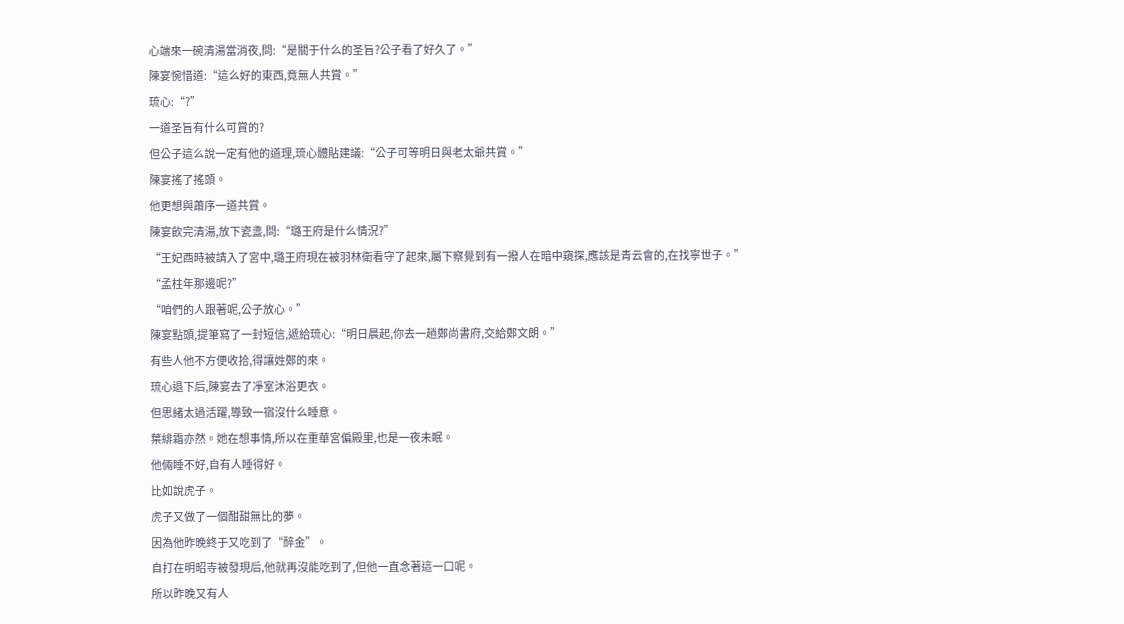心端來一碗清湯當消夜,問:“是關于什么的圣旨?公子看了好久了。”
陳宴惋惜道:“這么好的東西,竟無人共賞。”
琉心:“?”
一道圣旨有什么可賞的?
但公子這么說一定有他的道理,琉心體貼建議:“公子可等明日與老太爺共賞。”
陳宴搖了搖頭。
他更想與蕭序一道共賞。
陳宴飲完清湯,放下瓷盞,問:“璐王府是什么情況?”
“王妃酉時被請入了宮中,璐王府現在被羽林衛看守了起來,屬下察覺到有一撥人在暗中窺探,應該是青云會的,在找寧世子。”
“孟柱年那邊呢?”
“咱們的人跟著呢,公子放心。”
陳宴點頭,提筆寫了一封短信,遞給琉心:“明日晨起,你去一趟鄭尚書府,交給鄭文朗。”
有些人他不方便收拾,得讓姓鄭的來。
琉心退下后,陳宴去了凈室沐浴更衣。
但思緒太過活躍,導致一宿沒什么睡意。
葉緋霜亦然。她在想事情,所以在重華宮偏殿里,也是一夜未眠。
他倆睡不好,自有人睡得好。
比如說虎子。
虎子又做了一個酣甜無比的夢。
因為他昨晚終于又吃到了“醉金”。
自打在明昭寺被發現后,他就再沒能吃到了,但他一直念著這一口呢。
所以昨晚又有人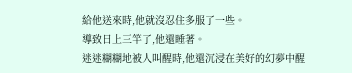給他送來時,他就沒忍住多服了一些。
導致日上三竿了,他還睡著。
迷迷糊糊地被人叫醒時,他還沉浸在美好的幻夢中醒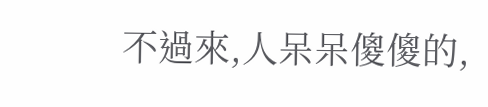不過來,人呆呆傻傻的,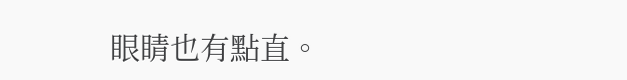眼睛也有點直。